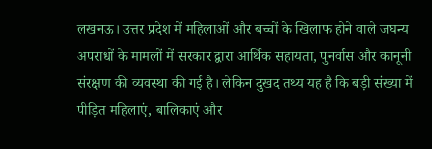लखनऊ। उत्तर प्रदेश में महिलाओं और बच्चों के खिलाफ होने वाले जघन्य अपराधों के मामलों में सरकार द्वारा आर्थिक सहायता, पुनर्वास और कानूनी संरक्षण की व्यवस्था की गई है। लेकिन दुखद तथ्य यह है कि बड़ी संख्या में पीड़ित महिलाएं, बालिकाएं और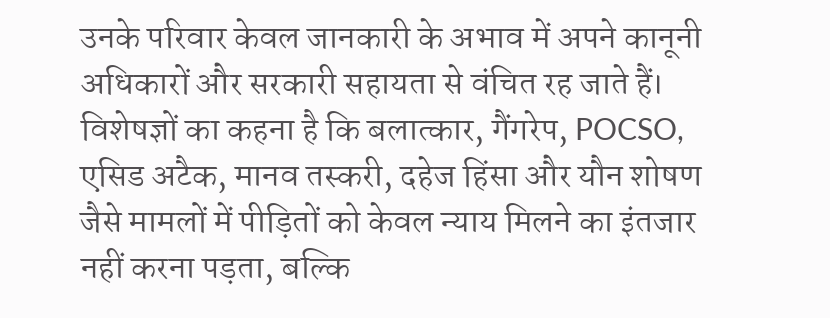उनके परिवार केवल जानकारी के अभाव में अपने कानूनी अधिकारों और सरकारी सहायता से वंचित रह जाते हैं।
विशेषज्ञों का कहना है कि बलात्कार, गैंगरेप, POCSO, एसिड अटैक, मानव तस्करी, दहेज हिंसा और यौन शोषण जैसे मामलों में पीड़ितों को केवल न्याय मिलने का इंतजार नहीं करना पड़ता, बल्कि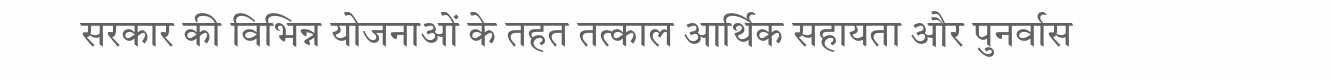सरकार की विभिन्न योजनाओं के तहत तत्काल आर्थिक सहायता और पुनर्वास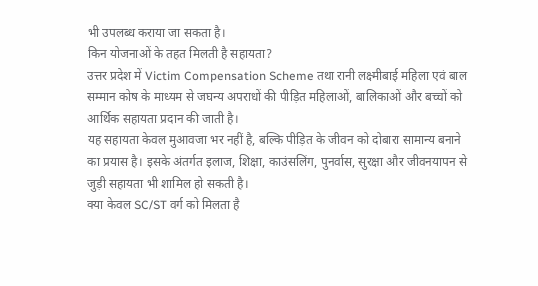भी उपलब्ध कराया जा सकता है।
किन योजनाओं के तहत मिलती है सहायता?
उत्तर प्रदेश में Victim Compensation Scheme तथा रानी लक्ष्मीबाई महिला एवं बाल सम्मान कोष के माध्यम से जघन्य अपराधों की पीड़ित महिलाओं, बालिकाओं और बच्चों को आर्थिक सहायता प्रदान की जाती है।
यह सहायता केवल मुआवजा भर नहीं है, बल्कि पीड़ित के जीवन को दोबारा सामान्य बनाने का प्रयास है। इसके अंतर्गत इलाज, शिक्षा, काउंसलिंग, पुनर्वास, सुरक्षा और जीवनयापन से जुड़ी सहायता भी शामिल हो सकती है।
क्या केवल SC/ST वर्ग को मिलता है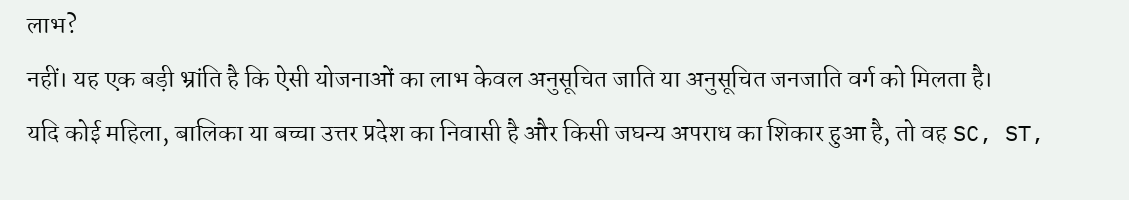लाभ?
नहीं। यह एक बड़ी भ्रांति है कि ऐसी योजनाओं का लाभ केवल अनुसूचित जाति या अनुसूचित जनजाति वर्ग को मिलता है।
यदि कोई महिला, बालिका या बच्चा उत्तर प्रदेश का निवासी है और किसी जघन्य अपराध का शिकार हुआ है, तो वह SC, ST,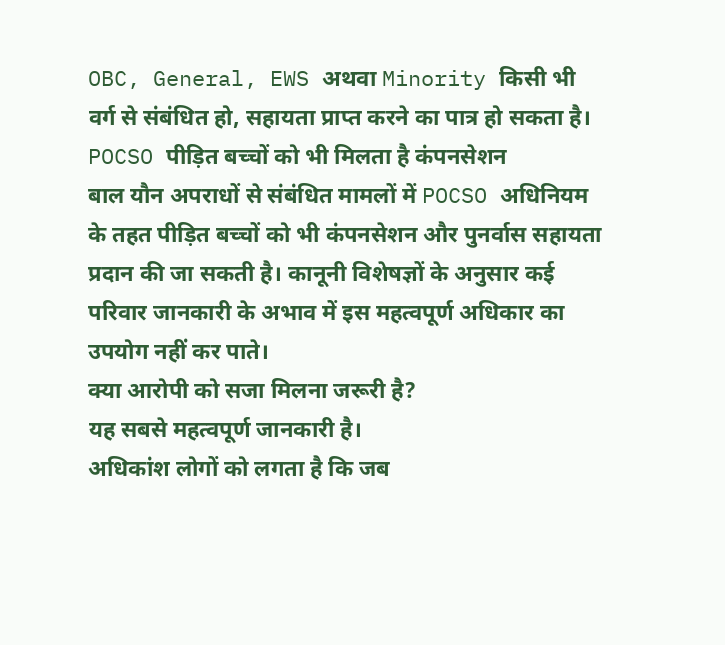OBC, General, EWS अथवा Minority किसी भी वर्ग से संबंधित हो, सहायता प्राप्त करने का पात्र हो सकता है।
POCSO पीड़ित बच्चों को भी मिलता है कंपनसेशन
बाल यौन अपराधों से संबंधित मामलों में POCSO अधिनियम के तहत पीड़ित बच्चों को भी कंपनसेशन और पुनर्वास सहायता प्रदान की जा सकती है। कानूनी विशेषज्ञों के अनुसार कई परिवार जानकारी के अभाव में इस महत्वपूर्ण अधिकार का उपयोग नहीं कर पाते।
क्या आरोपी को सजा मिलना जरूरी है?
यह सबसे महत्वपूर्ण जानकारी है।
अधिकांश लोगों को लगता है कि जब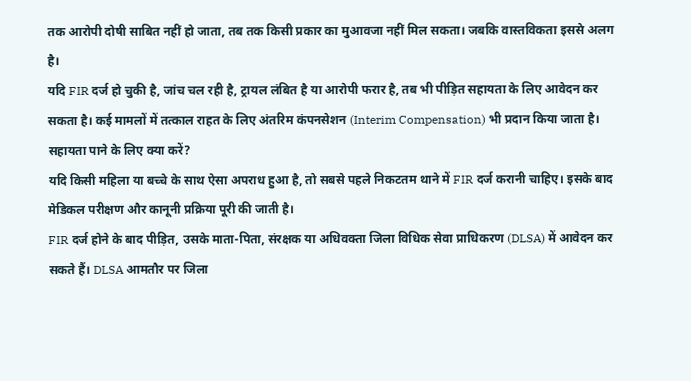तक आरोपी दोषी साबित नहीं हो जाता, तब तक किसी प्रकार का मुआवजा नहीं मिल सकता। जबकि वास्तविकता इससे अलग है।
यदि FIR दर्ज हो चुकी है, जांच चल रही है, ट्रायल लंबित है या आरोपी फरार है, तब भी पीड़ित सहायता के लिए आवेदन कर सकता है। कई मामलों में तत्काल राहत के लिए अंतरिम कंपनसेशन (Interim Compensation) भी प्रदान किया जाता है।
सहायता पाने के लिए क्या करें?
यदि किसी महिला या बच्चे के साथ ऐसा अपराध हुआ है, तो सबसे पहले निकटतम थाने में FIR दर्ज करानी चाहिए। इसके बाद मेडिकल परीक्षण और कानूनी प्रक्रिया पूरी की जाती है।
FIR दर्ज होने के बाद पीड़ित, उसके माता-पिता, संरक्षक या अधिवक्ता जिला विधिक सेवा प्राधिकरण (DLSA) में आवेदन कर सकते हैं। DLSA आमतौर पर जिला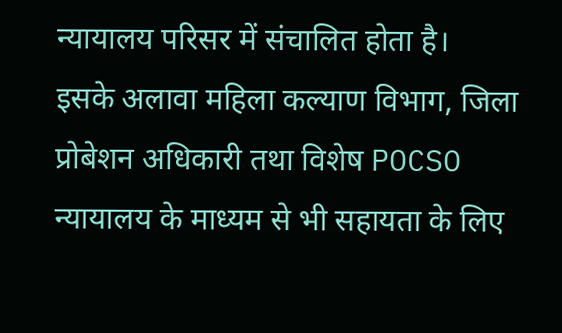न्यायालय परिसर में संचालित होता है।
इसके अलावा महिला कल्याण विभाग, जिला प्रोबेशन अधिकारी तथा विशेष POCSO न्यायालय के माध्यम से भी सहायता के लिए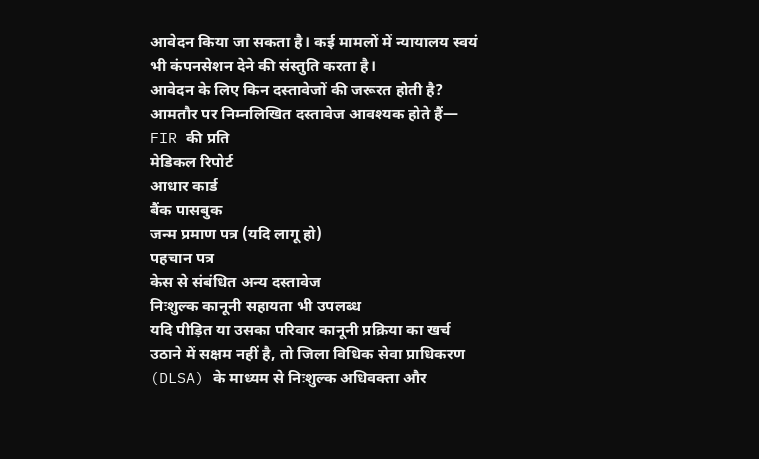आवेदन किया जा सकता है। कई मामलों में न्यायालय स्वयं भी कंपनसेशन देने की संस्तुति करता है।
आवेदन के लिए किन दस्तावेजों की जरूरत होती है?
आमतौर पर निम्नलिखित दस्तावेज आवश्यक होते हैं—
FIR की प्रति
मेडिकल रिपोर्ट
आधार कार्ड
बैंक पासबुक
जन्म प्रमाण पत्र (यदि लागू हो)
पहचान पत्र
केस से संबंधित अन्य दस्तावेज
निःशुल्क कानूनी सहायता भी उपलब्ध
यदि पीड़ित या उसका परिवार कानूनी प्रक्रिया का खर्च उठाने में सक्षम नहीं है, तो जिला विधिक सेवा प्राधिकरण (DLSA) के माध्यम से निःशुल्क अधिवक्ता और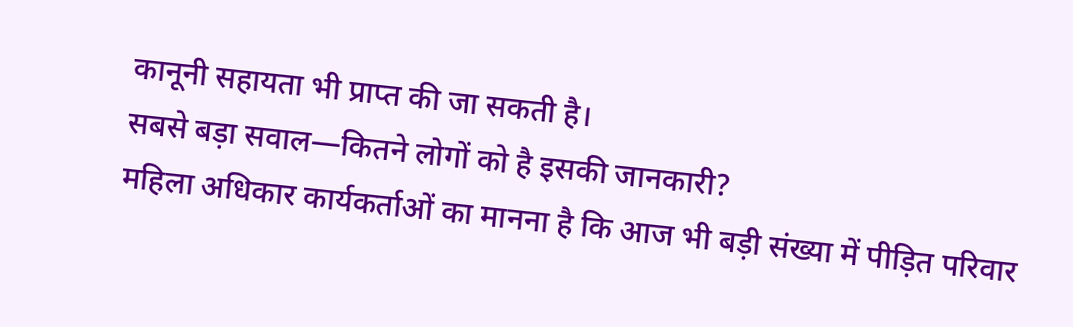कानूनी सहायता भी प्राप्त की जा सकती है।
सबसे बड़ा सवाल—कितने लोगों को है इसकी जानकारी?
महिला अधिकार कार्यकर्ताओं का मानना है कि आज भी बड़ी संख्या में पीड़ित परिवार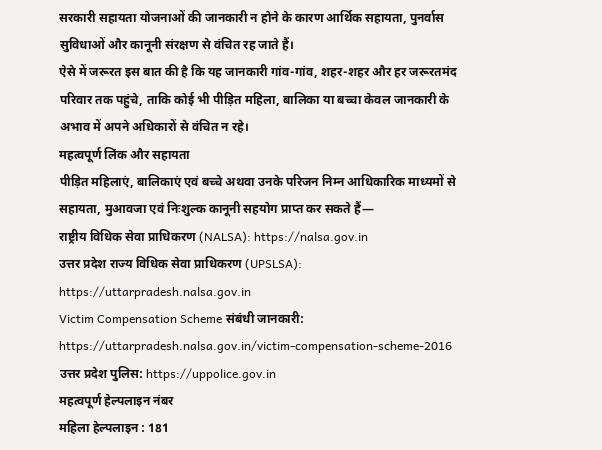सरकारी सहायता योजनाओं की जानकारी न होने के कारण आर्थिक सहायता, पुनर्वास सुविधाओं और कानूनी संरक्षण से वंचित रह जाते हैं।
ऐसे में जरूरत इस बात की है कि यह जानकारी गांव-गांव, शहर-शहर और हर जरूरतमंद परिवार तक पहुंचे, ताकि कोई भी पीड़ित महिला, बालिका या बच्चा केवल जानकारी के अभाव में अपने अधिकारों से वंचित न रहे।
महत्वपूर्ण लिंक और सहायता
पीड़ित महिलाएं, बालिकाएं एवं बच्चे अथवा उनके परिजन निम्न आधिकारिक माध्यमों से सहायता, मुआवजा एवं निःशुल्क कानूनी सहयोग प्राप्त कर सकते हैं—
राष्ट्रीय विधिक सेवा प्राधिकरण (NALSA): https://nalsa.gov.in
उत्तर प्रदेश राज्य विधिक सेवा प्राधिकरण (UPSLSA): https://uttarpradesh.nalsa.gov.in
Victim Compensation Scheme संबंधी जानकारी: https://uttarpradesh.nalsa.gov.in/victim-compensation-scheme-2016
उत्तर प्रदेश पुलिस: https://uppolice.gov.in
महत्वपूर्ण हेल्पलाइन नंबर
महिला हेल्पलाइन : 181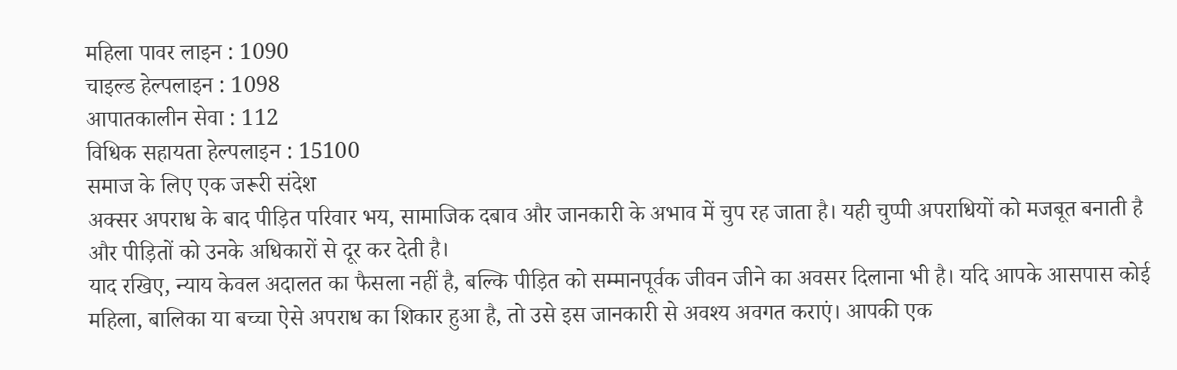महिला पावर लाइन : 1090
चाइल्ड हेल्पलाइन : 1098
आपातकालीन सेवा : 112
विधिक सहायता हेल्पलाइन : 15100
समाज के लिए एक जरूरी संदेश
अक्सर अपराध के बाद पीड़ित परिवार भय, सामाजिक दबाव और जानकारी के अभाव में चुप रह जाता है। यही चुप्पी अपराधियों को मजबूत बनाती है और पीड़ितों को उनके अधिकारों से दूर कर देती है।
याद रखिए, न्याय केवल अदालत का फैसला नहीं है, बल्कि पीड़ित को सम्मानपूर्वक जीवन जीने का अवसर दिलाना भी है। यदि आपके आसपास कोई महिला, बालिका या बच्चा ऐसे अपराध का शिकार हुआ है, तो उसे इस जानकारी से अवश्य अवगत कराएं। आपकी एक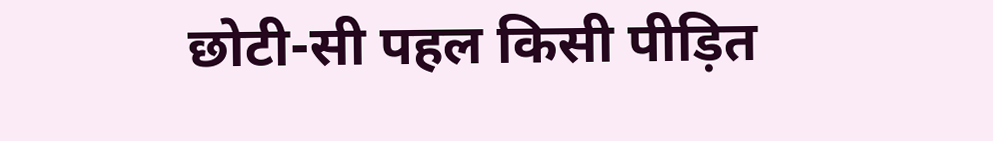छोटी-सी पहल किसी पीड़ित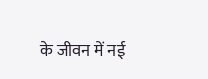के जीवन में नई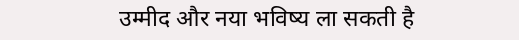उम्मीद और नया भविष्य ला सकती है